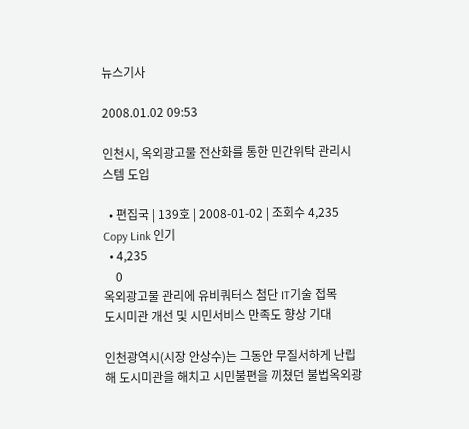뉴스기사

2008.01.02 09:53

인천시, 옥외광고물 전산화를 통한 민간위탁 관리시스템 도입

  • 편집국 | 139호 | 2008-01-02 | 조회수 4,235 Copy Link 인기
  • 4,235
    0
옥외광고물 관리에 유비쿼터스 첨단 IT기술 접목
도시미관 개선 및 시민서비스 만족도 향상 기대

인천광역시(시장 안상수)는 그동안 무질서하게 난립해 도시미관을 해치고 시민불편을 끼쳤던 불법옥외광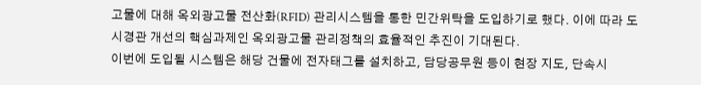고물에 대해 옥외광고물 전산화(RFID) 관리시스템을 통한 민간위탁을 도입하기로 했다. 이에 따라 도시경관 개선의 핵심과제인 옥외광고물 관리정책의 효율적인 추진이 기대된다.
이번에 도입될 시스템은 해당 건물에 전자태그를 설치하고, 담당공무원 등이 현장 지도, 단속시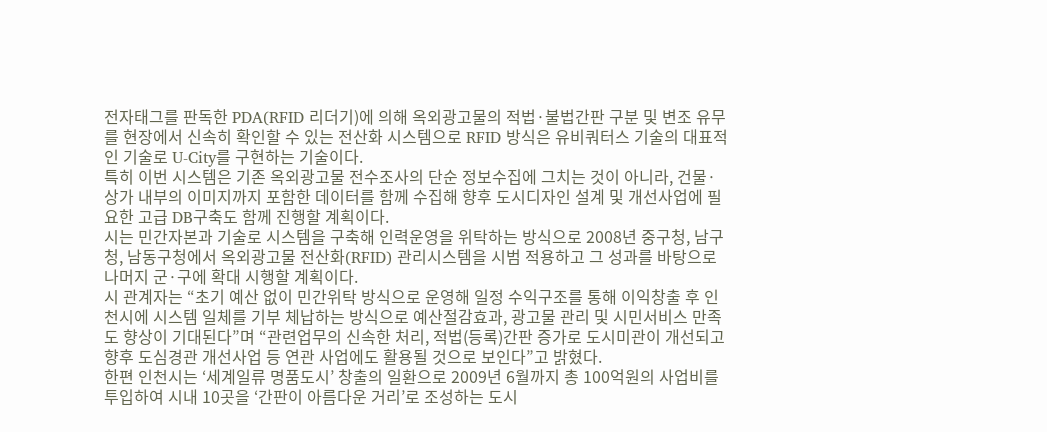전자태그를 판독한 PDA(RFID 리더기)에 의해 옥외광고물의 적법·불법간판 구분 및 변조 유무를 현장에서 신속히 확인할 수 있는 전산화 시스템으로 RFID 방식은 유비쿼터스 기술의 대표적인 기술로 U-City를 구현하는 기술이다.
특히 이번 시스템은 기존 옥외광고물 전수조사의 단순 정보수집에 그치는 것이 아니라, 건물·상가 내부의 이미지까지 포함한 데이터를 함께 수집해 향후 도시디자인 설계 및 개선사업에 필요한 고급 DB구축도 함께 진행할 계획이다.
시는 민간자본과 기술로 시스템을 구축해 인력운영을 위탁하는 방식으로 2008년 중구청, 남구청, 남동구청에서 옥외광고물 전산화(RFID) 관리시스템을 시범 적용하고 그 성과를 바탕으로 나머지 군·구에 확대 시행할 계획이다.
시 관계자는 “초기 예산 없이 민간위탁 방식으로 운영해 일정 수익구조를 통해 이익창출 후 인천시에 시스템 일체를 기부 체납하는 방식으로 예산절감효과, 광고물 관리 및 시민서비스 만족도 향상이 기대된다”며 “관련업무의 신속한 처리, 적법(등록)간판 증가로 도시미관이 개선되고 향후 도심경관 개선사업 등 연관 사업에도 활용될 것으로 보인다”고 밝혔다.
한편 인천시는 ‘세계일류 명품도시’ 창출의 일환으로 2009년 6월까지 총 100억원의 사업비를 투입하여 시내 10곳을 ‘간판이 아름다운 거리’로 조성하는 도시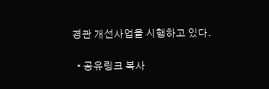경관 개선사업을 시행하고 있다.

  • 공유링크 복사